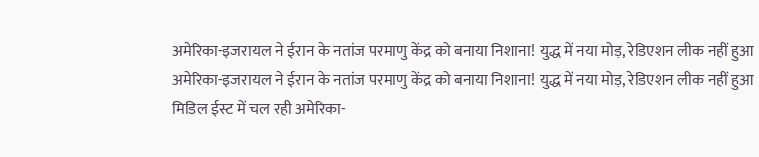अमेरिका-इजरायल ने ईरान के नतांज परमाणु केंद्र को बनाया निशाना! युद्ध में नया मोड़, रेडिएशन लीक नहीं हुआ
अमेरिका-इजरायल ने ईरान के नतांज परमाणु केंद्र को बनाया निशाना! युद्ध में नया मोड़, रेडिएशन लीक नहीं हुआ
मिडिल ईस्ट में चल रही अमेरिका-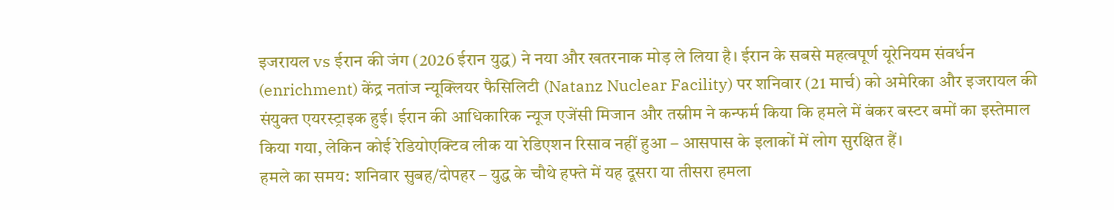इजरायल vs ईरान की जंग (2026 ईरान युद्ध) ने नया और खतरनाक मोड़ ले लिया है। ईरान के सबसे महत्वपूर्ण यूरेनियम संवर्धन (enrichment) केंद्र नतांज न्यूक्लियर फैसिलिटी (Natanz Nuclear Facility) पर शनिवार (21 मार्च) को अमेरिका और इजरायल की संयुक्त एयरस्ट्राइक हुई। ईरान की आधिकारिक न्यूज एजेंसी मिजान और तस्नीम ने कन्फर्म किया कि हमले में बंकर बस्टर बमों का इस्तेमाल किया गया, लेकिन कोई रेडियोएक्टिव लीक या रेडिएशन रिसाव नहीं हुआ – आसपास के इलाकों में लोग सुरक्षित हैं।
हमले का समय: शनिवार सुबह/दोपहर – युद्ध के चौथे हफ्ते में यह दूसरा या तीसरा हमला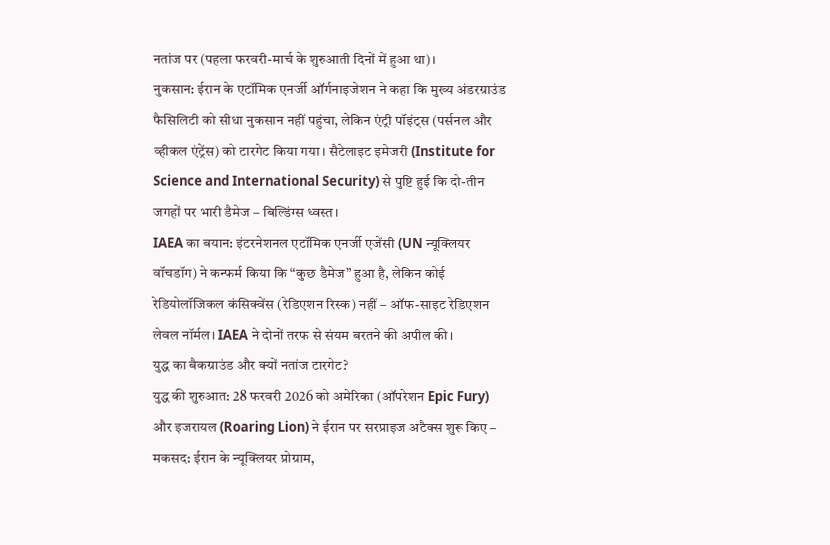नतांज पर (पहला फरवरी-मार्च के शुरुआती दिनों में हुआ था)।
नुकसान: ईरान के एटॉमिक एनर्जी ऑर्गनाइजेशन ने कहा कि मुख्य अंडरग्राउंड फैसिलिटी को सीधा नुकसान नहीं पहुंचा, लेकिन एंट्री पॉइंट्स (पर्सनल और व्हीकल एंट्रेंस) को टारगेट किया गया। सैटेलाइट इमेजरी (Institute for Science and International Security) से पुष्टि हुई कि दो-तीन जगहों पर भारी डैमेज – बिल्डिंग्स ध्वस्त।
IAEA का बयान: इंटरनेशनल एटॉमिक एनर्जी एजेंसी (UN न्यूक्लियर वॉचडॉग) ने कन्फर्म किया कि “कुछ डैमेज” हुआ है, लेकिन कोई रेडियोलॉजिकल कंसिक्वेंस (रेडिएशन रिस्क) नहीं – ऑफ-साइट रेडिएशन लेवल नॉर्मल। IAEA ने दोनों तरफ से संयम बरतने की अपील की।
युद्ध का बैकग्राउंड और क्यों नतांज टारगेट?
युद्ध की शुरुआत: 28 फरवरी 2026 को अमेरिका (ऑपरेशन Epic Fury) और इजरायल (Roaring Lion) ने ईरान पर सरप्राइज अटैक्स शुरू किए – मकसद: ईरान के न्यूक्लियर प्रोग्राम,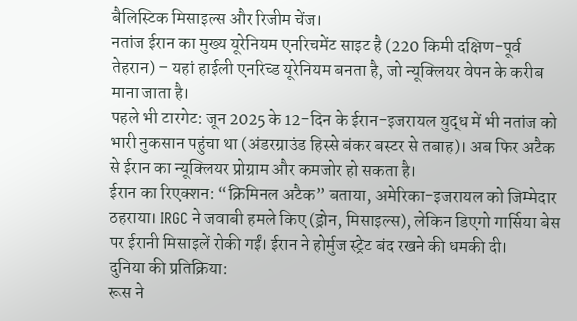बैलिस्टिक मिसाइल्स और रिजीम चेंज।
नतांज ईरान का मुख्य यूरेनियम एनरिचमेंट साइट है (220 किमी दक्षिण-पूर्व तेहरान) – यहां हाईली एनरिच्ड यूरेनियम बनता है, जो न्यूक्लियर वेपन के करीब माना जाता है।
पहले भी टारगेट: जून 2025 के 12-दिन के ईरान-इजरायल युद्ध में भी नतांज को भारी नुकसान पहुंचा था (अंडरग्राउंड हिस्से बंकर बस्टर से तबाह)। अब फिर अटैक से ईरान का न्यूक्लियर प्रोग्राम और कमजोर हो सकता है।
ईरान का रिएक्शन: “क्रिमिनल अटैक” बताया, अमेरिका-इजरायल को जिम्मेदार ठहराया। IRGC ने जवाबी हमले किए (ड्रोन, मिसाइल्स), लेकिन डिएगो गार्सिया बेस पर ईरानी मिसाइलें रोकी गईं। ईरान ने होर्मुज स्ट्रेट बंद रखने की धमकी दी।
दुनिया की प्रतिक्रिया:
रूस ने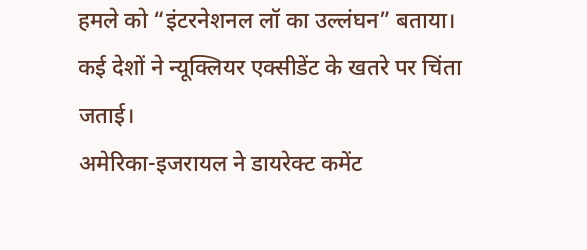हमले को “इंटरनेशनल लॉ का उल्लंघन” बताया।
कई देशों ने न्यूक्लियर एक्सीडेंट के खतरे पर चिंता जताई।
अमेरिका-इजरायल ने डायरेक्ट कमेंट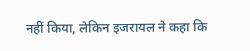नहीं किया, लेकिन इजरायल ने कहा कि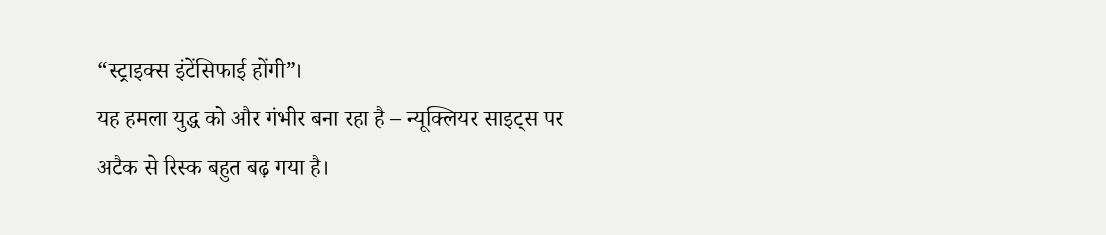“स्ट्राइक्स इंटेंसिफाई होंगी”।
यह हमला युद्ध को और गंभीर बना रहा है – न्यूक्लियर साइट्स पर अटैक से रिस्क बहुत बढ़ गया है।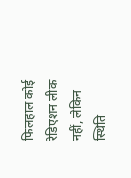फिलहाल कोई रेडिएशन लीक नहीं, लेकिन स्थिति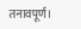तनावपूर्ण।